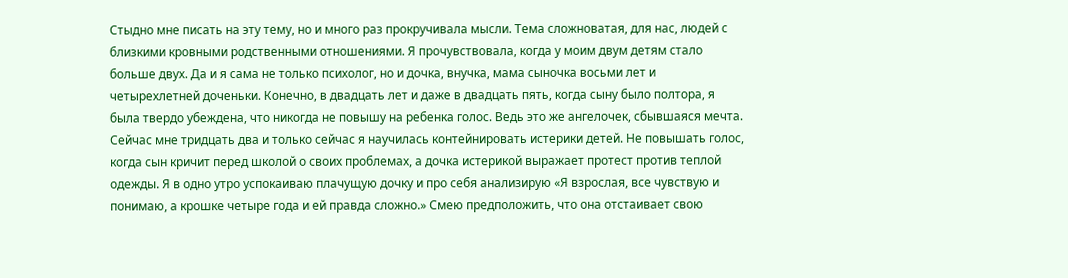Стыдно мне писать на эту тему, но и много раз прокручивала мысли. Тема сложноватая, для нас, людей с близкими кровными родственными отношениями. Я прочувствовала, когда у моим двум детям стало больше двух. Да и я сама не только психолог, но и дочка, внучка, мама сыночка восьми лет и четырехлетней доченьки. Конечно, в двадцать лет и даже в двадцать пять, когда сыну было полтора, я была твердо убеждена, что никогда не повышу на ребенка голос. Ведь это же ангелочек, сбывшаяся мечта. Сейчас мне тридцать два и только сейчас я научилась контейнировать истерики детей. Не повышать голос, когда сын кричит перед школой о своих проблемах, а дочка истерикой выражает протест против теплой одежды. Я в одно утро успокаиваю плачущую дочку и про себя анализирую «Я взрослая, все чувствую и понимаю, а крошке четыре года и ей правда сложно.» Смею предположить, что она отстаивает свою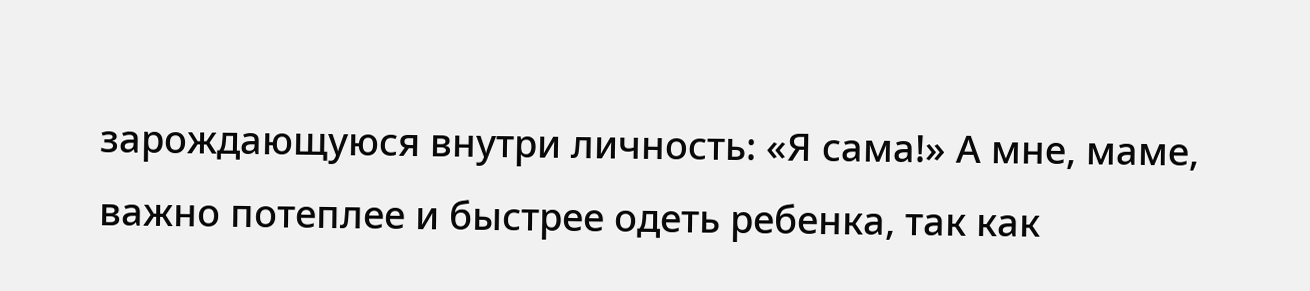зарождающуюся внутри личность: «Я сама!» А мне, маме, важно потеплее и быстрее одеть ребенка, так как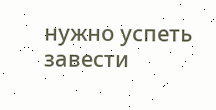нужно успеть завести